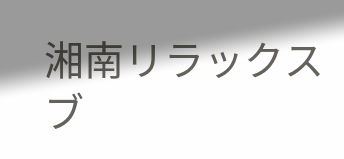湘南リラックスブ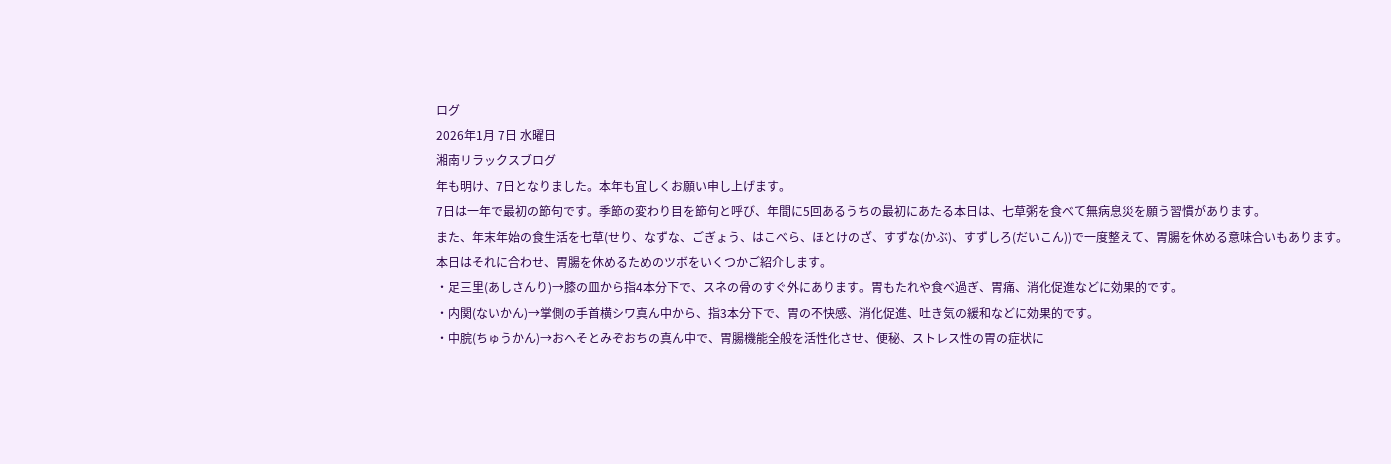ログ
2026年1月 7日 水曜日
湘南リラックスブログ
年も明け、7日となりました。本年も宜しくお願い申し上げます。
7日は一年で最初の節句です。季節の変わり目を節句と呼び、年間に5回あるうちの最初にあたる本日は、七草粥を食べて無病息災を願う習慣があります。
また、年末年始の食生活を七草(せり、なずな、ごぎょう、はこべら、ほとけのざ、すずな(かぶ)、すずしろ(だいこん))で一度整えて、胃腸を休める意味合いもあります。
本日はそれに合わせ、胃腸を休めるためのツボをいくつかご紹介します。
・足三里(あしさんり)→膝の皿から指4本分下で、スネの骨のすぐ外にあります。胃もたれや食べ過ぎ、胃痛、消化促進などに効果的です。
・内関(ないかん)→掌側の手首横シワ真ん中から、指3本分下で、胃の不快感、消化促進、吐き気の緩和などに効果的です。
・中脘(ちゅうかん)→おへそとみぞおちの真ん中で、胃腸機能全般を活性化させ、便秘、ストレス性の胃の症状に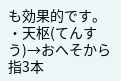も効果的です。
・天枢(てんすう)→おへそから指3本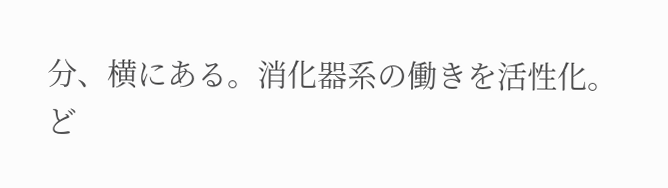分、横にある。消化器系の働きを活性化。
ど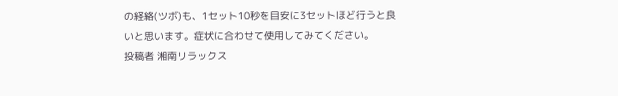の経絡(ツボ)も、1セット10秒を目安に3セットほど行うと良いと思います。症状に合わせて使用してみてください。
投稿者 湘南リラックス